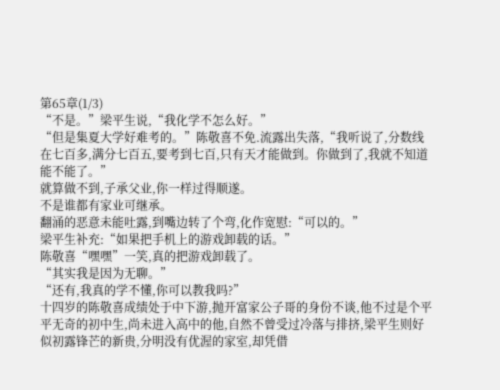第65章(1/3)
“不是。”梁平生说,“我化学不怎么好。”
“但是集夏大学好难考的。”陈敬喜不免.流露出失落,“我听说了,分数线在七百多,满分七百五,要考到七百,只有天才能做到。你做到了,我就不知道能不能了。”
就算做不到,子承父业,你一样过得顺遂。
不是谁都有家业可继承。
翻涌的恶意未能吐露,到嘴边转了个弯,化作宽慰:“可以的。”
梁平生补充:“如果把手机上的游戏卸载的话。”
陈敬喜“嘿嘿”一笑,真的把游戏卸载了。
“其实我是因为无聊。”
“还有,我真的学不懂,你可以教我吗?”
十四岁的陈敬喜成绩处于中下游,抛开富家公子哥的身份不谈,他不过是个平平无奇的初中生,尚未进入高中的他,自然不曾受过冷落与排挤,梁平生则好似初露锋芒的新贵,分明没有优渥的家室,却凭借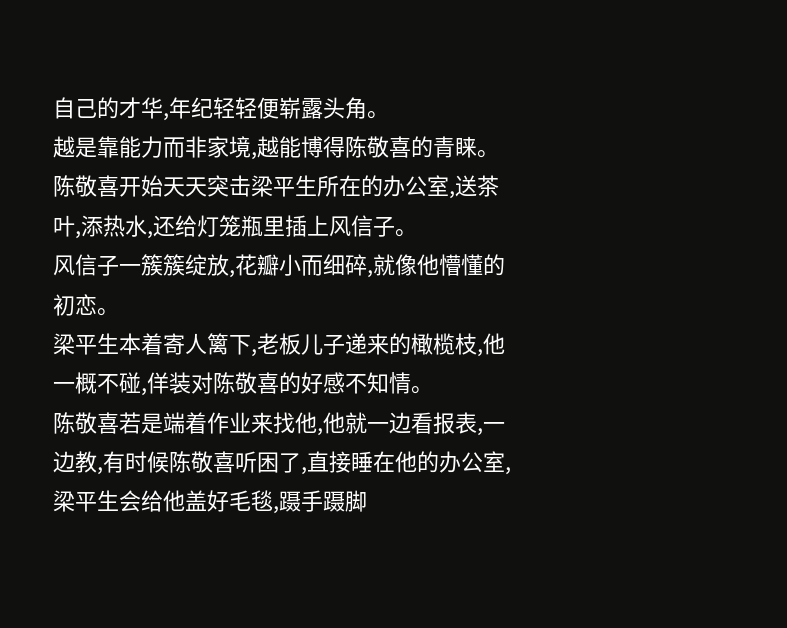自己的才华,年纪轻轻便崭露头角。
越是靠能力而非家境,越能博得陈敬喜的青睐。
陈敬喜开始天天突击梁平生所在的办公室,送茶叶,添热水,还给灯笼瓶里插上风信子。
风信子一簇簇绽放,花瓣小而细碎,就像他懵懂的初恋。
梁平生本着寄人篱下,老板儿子递来的橄榄枝,他一概不碰,佯装对陈敬喜的好感不知情。
陈敬喜若是端着作业来找他,他就一边看报表,一边教,有时候陈敬喜听困了,直接睡在他的办公室,梁平生会给他盖好毛毯,蹑手蹑脚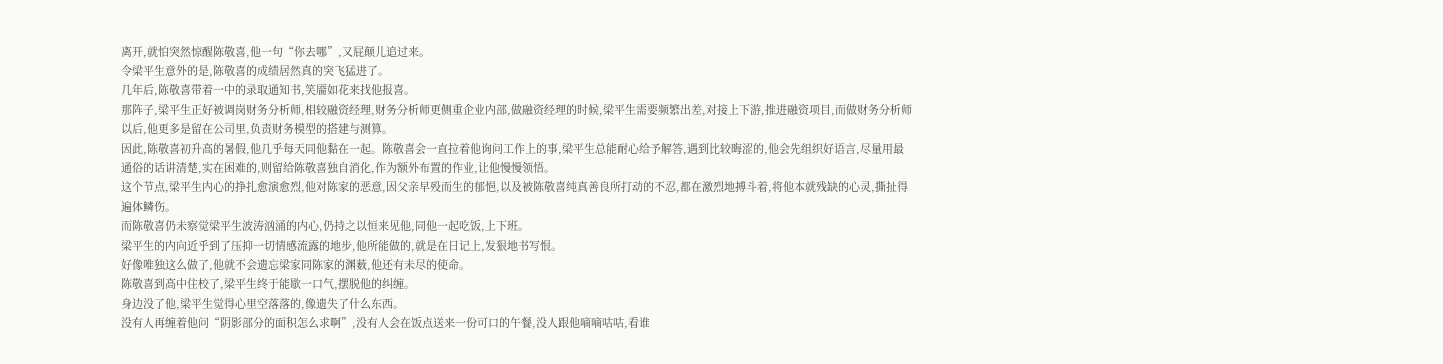离开,就怕突然惊醒陈敬喜,他一句“你去哪”,又屁颠儿追过来。
令梁平生意外的是,陈敬喜的成绩居然真的突飞猛进了。
几年后,陈敬喜带着一中的录取通知书,笑靥如花来找他报喜。
那阵子,梁平生正好被调岗财务分析师,相较融资经理,财务分析师更侧重企业内部,做融资经理的时候,梁平生需要频繁出差,对接上下游,推进融资项目,而做财务分析师以后,他更多是留在公司里,负责财务模型的搭建与测算。
因此,陈敬喜初升高的暑假,他几乎每天同他黏在一起。陈敬喜会一直拉着他询问工作上的事,梁平生总能耐心给予解答,遇到比较晦涩的,他会先组织好语言,尽量用最通俗的话讲清楚,实在困难的,则留给陈敬喜独自消化,作为额外布置的作业,让他慢慢领悟。
这个节点,梁平生内心的挣扎愈演愈烈,他对陈家的恶意,因父亲早殁而生的郁悒,以及被陈敬喜纯真善良所打动的不忍,都在激烈地搏斗着,将他本就残缺的心灵,撕扯得遍体鳞伤。
而陈敬喜仍未察觉梁平生波涛汹涌的内心,仍持之以恒来见他,同他一起吃饭,上下班。
梁平生的内向近乎到了压抑一切情感流露的地步,他所能做的,就是在日记上,发狠地书写恨。
好像唯独这么做了,他就不会遗忘梁家同陈家的渊薮,他还有未尽的使命。
陈敬喜到高中住校了,梁平生终于能歇一口气,摆脱他的纠缠。
身边没了他,梁平生觉得心里空落落的,像遗失了什么东西。
没有人再缠着他问“阴影部分的面积怎么求啊”,没有人会在饭点送来一份可口的午餐,没人跟他嘀嘀咕咕,看谁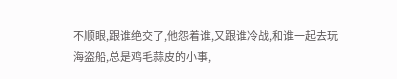不顺眼,跟谁绝交了,他怨着谁,又跟谁冷战,和谁一起去玩海盗船,总是鸡毛蒜皮的小事,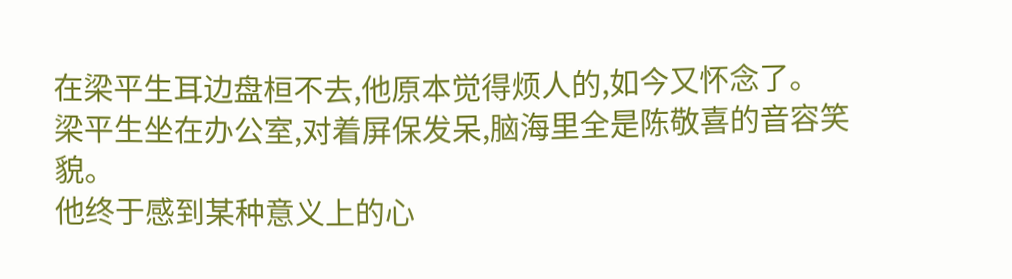在梁平生耳边盘桓不去,他原本觉得烦人的,如今又怀念了。
梁平生坐在办公室,对着屏保发呆,脑海里全是陈敬喜的音容笑貌。
他终于感到某种意义上的心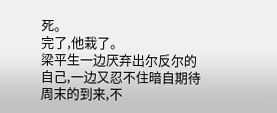死。
完了,他栽了。
梁平生一边厌弃出尔反尔的自己,一边又忍不住暗自期待周末的到来,不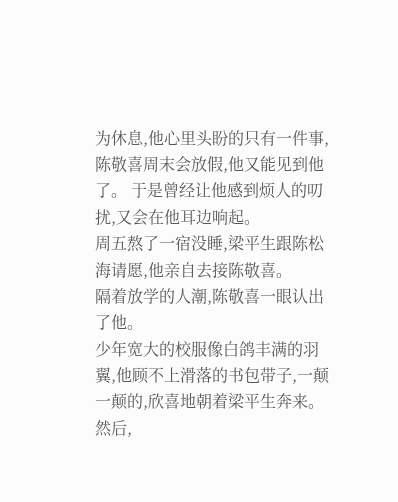为休息,他心里头盼的只有一件事,陈敬喜周末会放假,他又能见到他了。 于是曾经让他感到烦人的叨扰,又会在他耳边响起。
周五熬了一宿没睡,梁平生跟陈松海请愿,他亲自去接陈敬喜。
隔着放学的人潮,陈敬喜一眼认出了他。
少年宽大的校服像白鸽丰满的羽翼,他顾不上滑落的书包带子,一颠一颠的,欣喜地朝着梁平生奔来。
然后,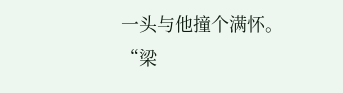一头与他撞个满怀。
“梁